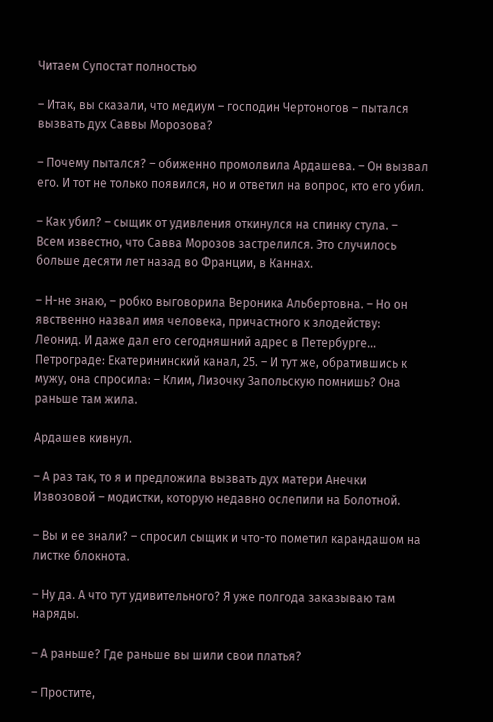Читаем Супостат полностью

– Итак, вы сказали, что медиум – господин Чертоногов – пытался вызвать дух Саввы Морозова?

– Почему пытался? – обиженно промолвила Ардашева. – Он вызвал его. И тот не только появился, но и ответил на вопрос, кто его убил.

– Как убил? – сыщик от удивления откинулся на спинку стула. – Всем известно, что Савва Морозов застрелился. Это случилось больше десяти лет назад во Франции, в Каннах.

– Н-не знаю, – робко выговорила Вероника Альбертовна. – Но он явственно назвал имя человека, причастного к злодейству: Леонид. И даже дал его сегодняшний адрес в Петербурге… Петрограде: Екатерининский канал, 25. – И тут же, обратившись к мужу, она спросила: – Клим, Лизочку Запольскую помнишь? Она раньше там жила.

Ардашев кивнул.

– А раз так, то я и предложила вызвать дух матери Анечки Извозовой – модистки, которую недавно ослепили на Болотной.

– Вы и ее знали? – спросил сыщик и что-то пометил карандашом на листке блокнота.

– Ну да. А что тут удивительного? Я уже полгода заказываю там наряды.

– А раньше? Где раньше вы шили свои платья?

– Простите,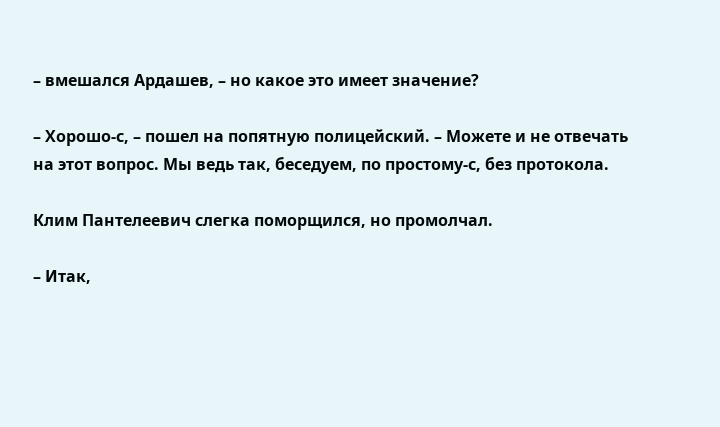– вмешался Ардашев, – но какое это имеет значение?

– Хорошо-с, – пошел на попятную полицейский. – Можете и не отвечать на этот вопрос. Мы ведь так, беседуем, по простому-с, без протокола.

Клим Пантелеевич слегка поморщился, но промолчал.

– Итак,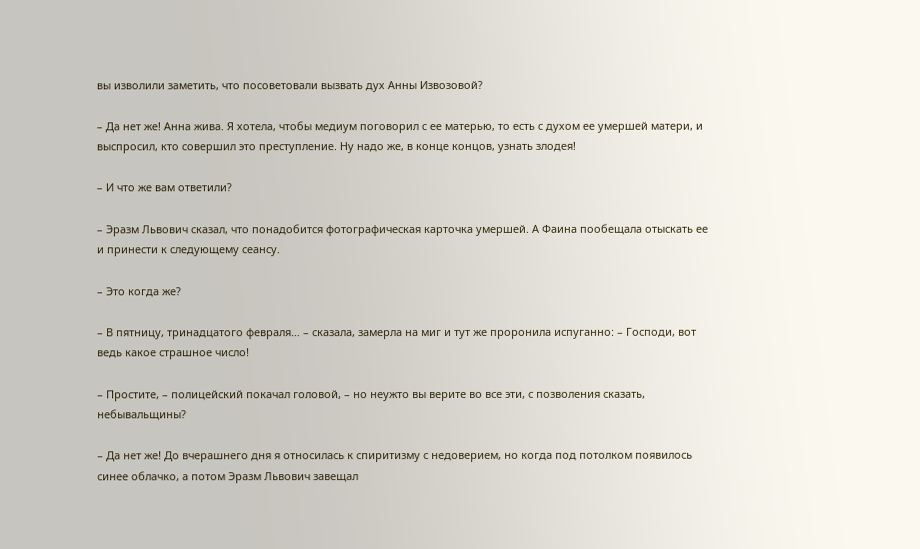вы изволили заметить, что посоветовали вызвать дух Анны Извозовой?

– Да нет же! Анна жива. Я хотела, чтобы медиум поговорил с ее матерью, то есть с духом ее умершей матери, и выспросил, кто совершил это преступление. Ну надо же, в конце концов, узнать злодея!

– И что же вам ответили?

– Эразм Львович сказал, что понадобится фотографическая карточка умершей. А Фаина пообещала отыскать ее и принести к следующему сеансу.

– Это когда же?

– В пятницу, тринадцатого февраля… – сказала, замерла на миг и тут же проронила испуганно: – Господи, вот ведь какое страшное число!

– Простите, – полицейский покачал головой, – но неужто вы верите во все эти, с позволения сказать, небывальщины?

– Да нет же! До вчерашнего дня я относилась к спиритизму с недоверием, но когда под потолком появилось синее облачко, а потом Эразм Львович завещал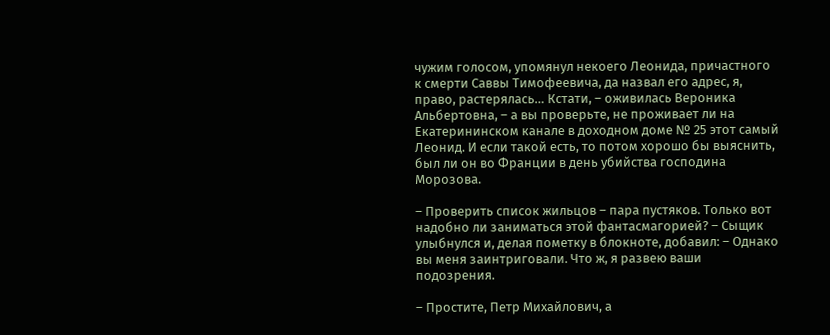чужим голосом, упомянул некоего Леонида, причастного к смерти Саввы Тимофеевича, да назвал его адрес, я, право, растерялась… Кстати, – оживилась Вероника Альбертовна, – а вы проверьте, не проживает ли на Екатерининском канале в доходном доме № 25 этот самый Леонид. И если такой есть, то потом хорошо бы выяснить, был ли он во Франции в день убийства господина Морозова.

– Проверить список жильцов – пара пустяков. Только вот надобно ли заниматься этой фантасмагорией? – Сыщик улыбнулся и, делая пометку в блокноте, добавил: – Однако вы меня заинтриговали. Что ж, я развею ваши подозрения.

– Простите, Петр Михайлович, а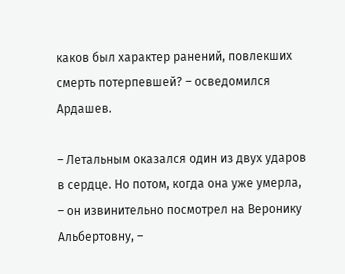каков был характер ранений, повлекших смерть потерпевшей? – осведомился Ардашев.

– Летальным оказался один из двух ударов в сердце. Но потом, когда она уже умерла, – он извинительно посмотрел на Веронику Альбертовну, –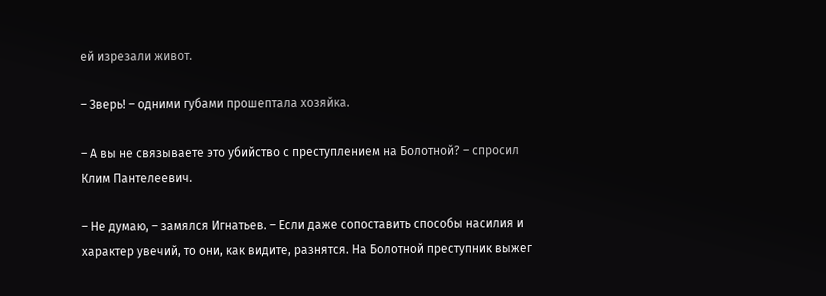ей изрезали живот.

– Зверь! – одними губами прошептала хозяйка.

– А вы не связываете это убийство с преступлением на Болотной? – спросил Клим Пантелеевич.

– Не думаю, – замялся Игнатьев. – Если даже сопоставить способы насилия и характер увечий, то они, как видите, разнятся. На Болотной преступник выжег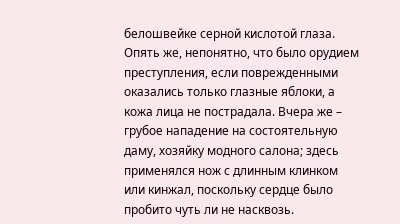белошвейке серной кислотой глаза. Опять же, непонятно, что было орудием преступления, если поврежденными оказались только глазные яблоки, а кожа лица не пострадала. Вчера же – грубое нападение на состоятельную даму, хозяйку модного салона; здесь применялся нож с длинным клинком или кинжал, поскольку сердце было пробито чуть ли не насквозь.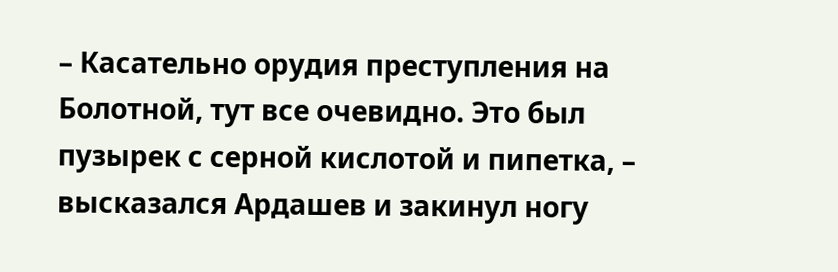– Касательно орудия преступления на Болотной, тут все очевидно. Это был пузырек с серной кислотой и пипетка, – высказался Ардашев и закинул ногу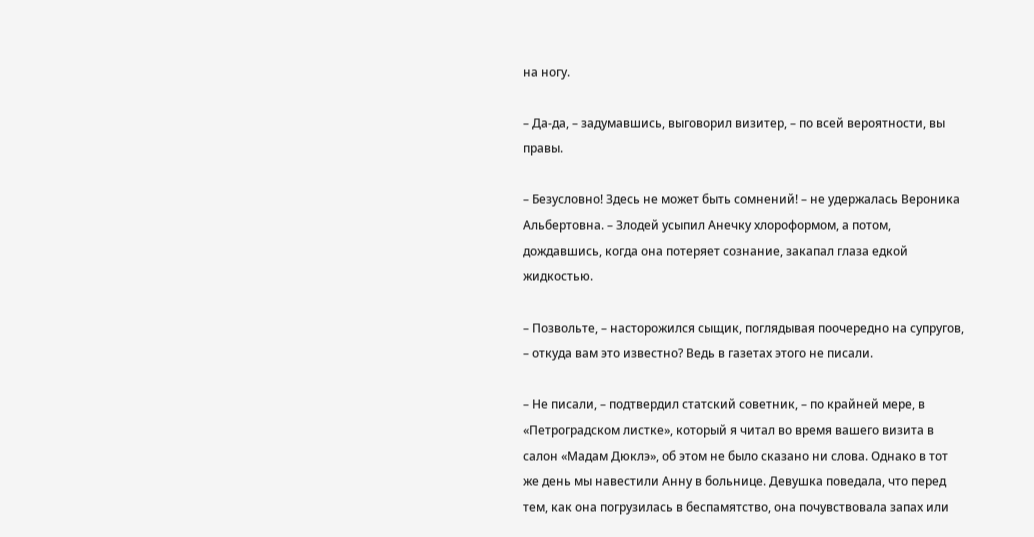на ногу.

– Да-да, – задумавшись, выговорил визитер, – по всей вероятности, вы правы.

– Безусловно! Здесь не может быть сомнений! – не удержалась Вероника Альбертовна. – Злодей усыпил Анечку хлороформом, а потом, дождавшись, когда она потеряет сознание, закапал глаза едкой жидкостью.

– Позвольте, – насторожился сыщик, поглядывая поочередно на супругов, – откуда вам это известно? Ведь в газетах этого не писали.

– Не писали, – подтвердил статский советник, – по крайней мере, в «Петроградском листке», который я читал во время вашего визита в салон «Мадам Дюклэ», об этом не было сказано ни слова. Однако в тот же день мы навестили Анну в больнице. Девушка поведала, что перед тем, как она погрузилась в беспамятство, она почувствовала запах или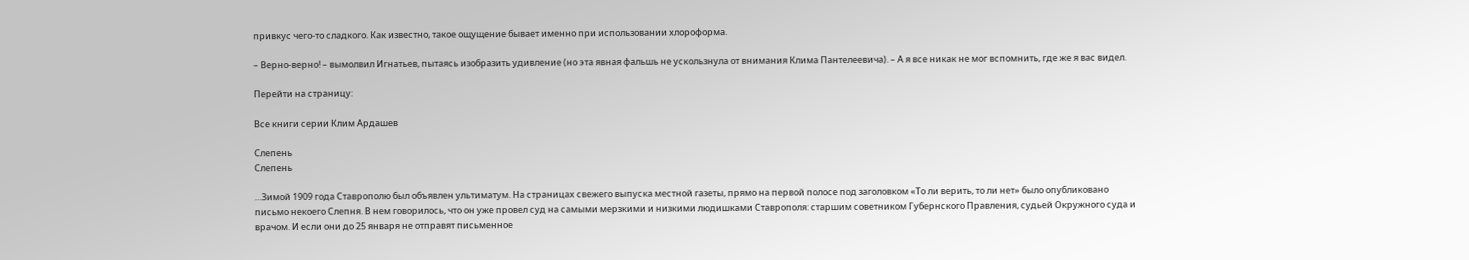привкус чего-то сладкого. Как известно, такое ощущение бывает именно при использовании хлороформа.

– Верно-верно! – вымолвил Игнатьев, пытаясь изобразить удивление (но эта явная фальшь не ускользнула от внимания Клима Пантелеевича). – А я все никак не мог вспомнить, где же я вас видел.

Перейти на страницу:

Все книги серии Клим Ардашев

Слепень
Слепень

…Зимой 1909 года Ставрополю был объявлен ультиматум. На страницах свежего выпуска местной газеты, прямо на первой полосе под заголовком «То ли верить, то ли нет» было опубликовано письмо некоего Слепня. В нем говорилось, что он уже провел суд на самыми мерзкими и низкими людишками Ставрополя: старшим советником Губернского Правления, судьей Окружного суда и врачом. И если они до 25 января не отправят письменное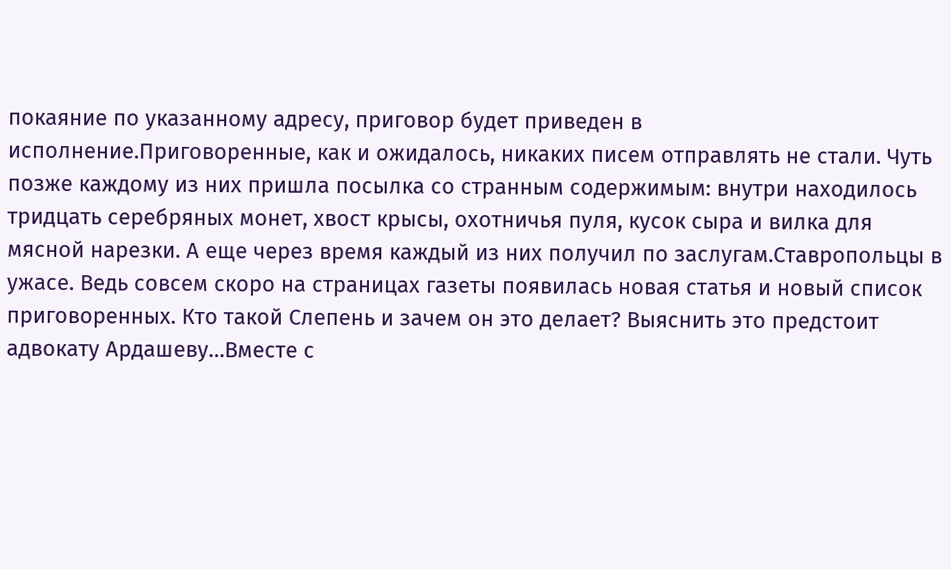покаяние по указанному адресу, приговор будет приведен в исполнение.Приговоренные, как и ожидалось, никаких писем отправлять не стали. Чуть позже каждому из них пришла посылка со странным содержимым: внутри находилось тридцать серебряных монет, хвост крысы, охотничья пуля, кусок сыра и вилка для мясной нарезки. А еще через время каждый из них получил по заслугам.Ставропольцы в ужасе. Ведь совсем скоро на страницах газеты появилась новая статья и новый список приговоренных. Кто такой Слепень и зачем он это делает? Выяснить это предстоит адвокату Ардашеву…Вместе с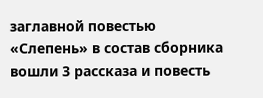заглавной повестью «Слепень» в состав сборника вошли 3 рассказа и повесть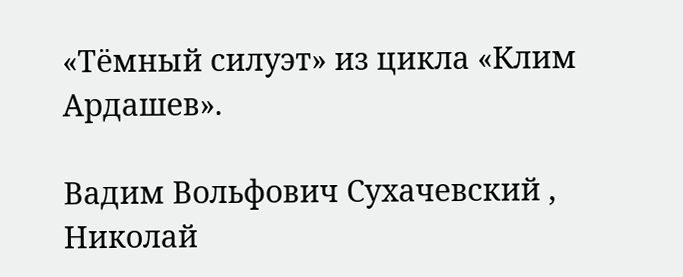«Тёмный силуэт» из цикла «Клим Ардашев».

Вадим Вольфович Сухачевский , Николай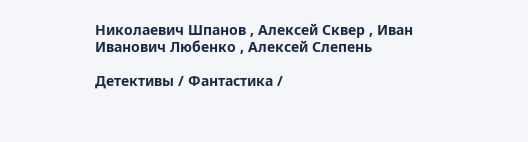Николаевич Шпанов , Алексей Сквер , Иван Иванович Любенко , Алексей Слепень

Детективы / Фантастика /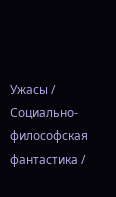Ужасы / Социально-философская фантастика /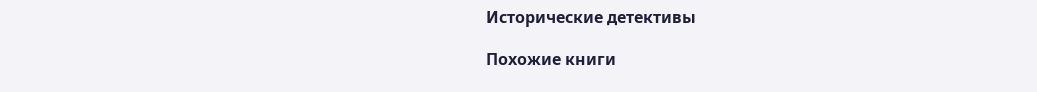Исторические детективы

Похожие книги